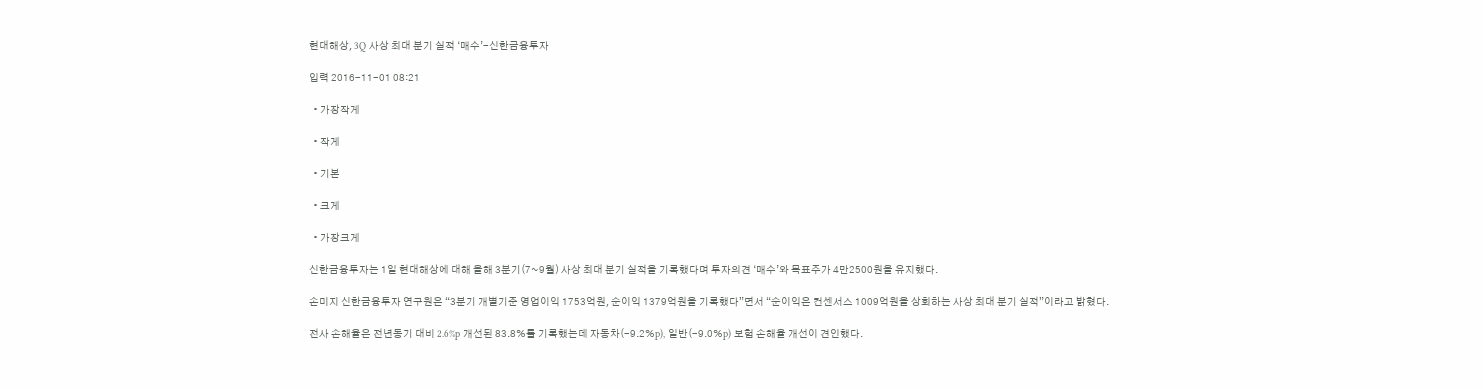현대해상, 3Q 사상 최대 분기 실적 ‘매수’-신한금융투자

입력 2016-11-01 08:21

  • 가장작게

  • 작게

  • 기본

  • 크게

  • 가장크게

신한금융투자는 1일 현대해상에 대해 올해 3분기(7~9월) 사상 최대 분기 실적을 기록했다며 투자의견 ‘매수’와 목표주가 4만2500원을 유지했다.

손미지 신한금융투자 연구원은 “3분기 개별기준 영업이익 1753억원, 순이익 1379억원을 기록했다”면서 “순이익은 컨센서스 1009억원을 상회하는 사상 최대 분기 실적”이라고 밝혔다.

전사 손해율은 전년동기 대비 2.6%p 개선된 83.8%를 기록했는데 자동차(-9.2%p), 일반(-9.0%p) 보험 손해율 개선이 견인했다.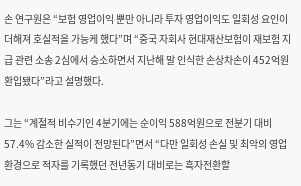손 연구원은 “보험 영업이익 뿐만 아니라 투자 영업이익도 일회성 요인이 더해져 호실적을 가능케 했다”며 “중국 자회사 현대재산보험이 재보험 지급 관련 소송 2심에서 승소하면서 지난해 말 인식한 손상차손이 452억원 환입됐다”라고 설명했다.

그는 “계절적 비수기인 4분기에는 순이익 588억원으로 전분기 대비 57.4% 감소한 실적이 전망된다”면서 “다만 일회성 손실 및 최악의 영업환경으로 적자를 기록했던 전년동기 대비로는 흑자전환할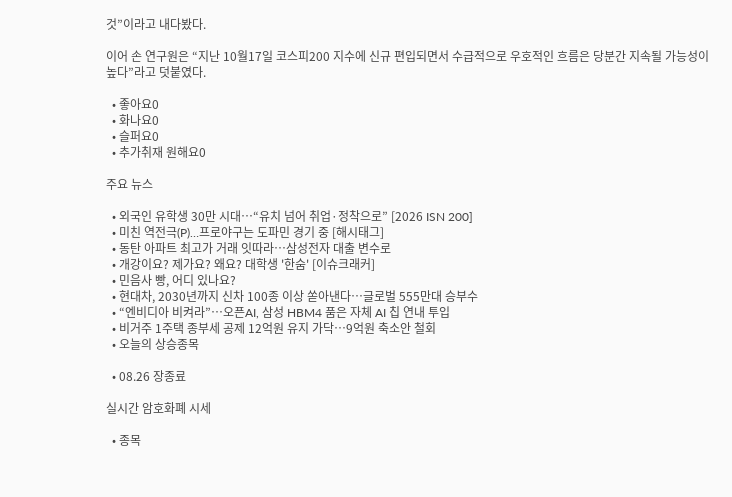것”이라고 내다봤다.

이어 손 연구원은 “지난 10월17일 코스피200 지수에 신규 편입되면서 수급적으로 우호적인 흐름은 당분간 지속될 가능성이 높다”라고 덧붙였다.

  • 좋아요0
  • 화나요0
  • 슬퍼요0
  • 추가취재 원해요0

주요 뉴스

  • 외국인 유학생 30만 시대…“유치 넘어 취업·정착으로” [2026 ISN 200]
  • 미친 역전극(P)…프로야구는 도파민 경기 중 [해시태그]
  • 동탄 아파트 최고가 거래 잇따라⋯삼성전자 대출 변수로
  • 개강이요? 제가요? 왜요? 대학생 '한숨' [이슈크래커]
  • 민음사 빵, 어디 있나요?
  • 현대차, 2030년까지 신차 100종 이상 쏟아낸다…글로벌 555만대 승부수
  • “엔비디아 비켜라”⋯오픈AI, 삼성 HBM4 품은 자체 AI 칩 연내 투입
  • 비거주 1주택 종부세 공제 12억원 유지 가닥…9억원 축소안 철회
  • 오늘의 상승종목

  • 08.26 장종료

실시간 암호화폐 시세

  • 종목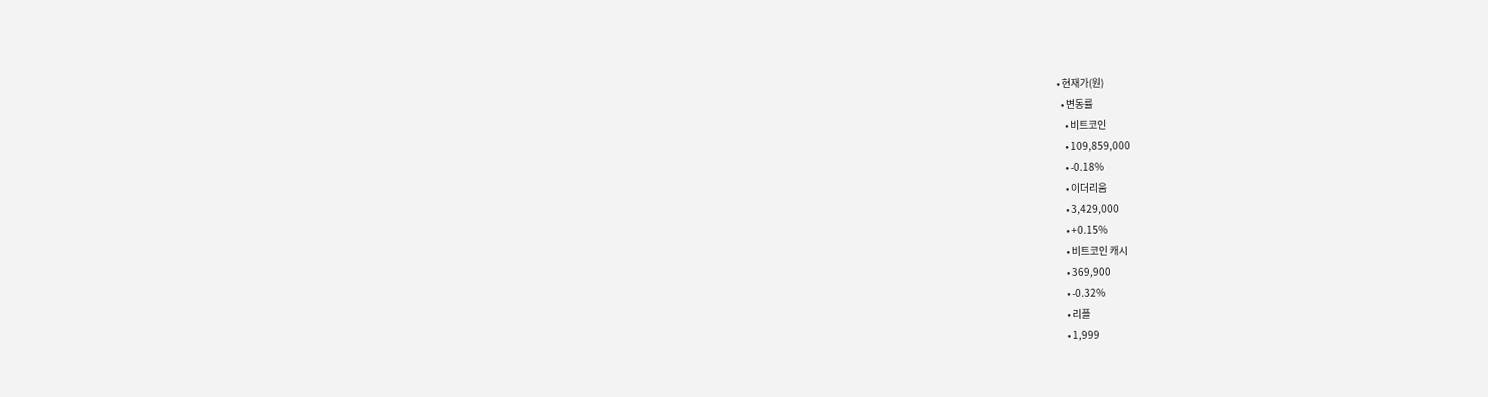• 현재가(원)
  • 변동률
    • 비트코인
    • 109,859,000
    • -0.18%
    • 이더리움
    • 3,429,000
    • +0.15%
    • 비트코인 캐시
    • 369,900
    • -0.32%
    • 리플
    • 1,999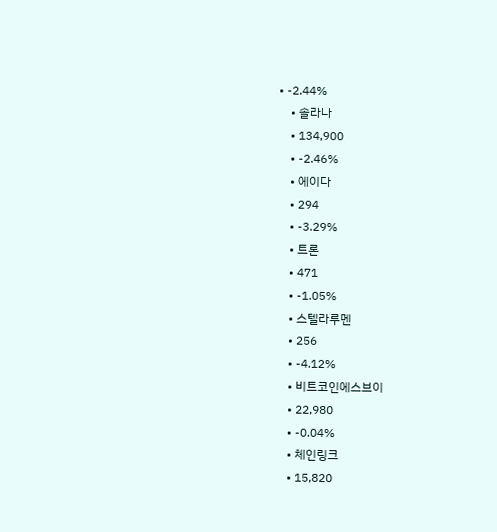• -2.44%
    • 솔라나
    • 134,900
    • -2.46%
    • 에이다
    • 294
    • -3.29%
    • 트론
    • 471
    • -1.05%
    • 스텔라루멘
    • 256
    • -4.12%
    • 비트코인에스브이
    • 22,980
    • -0.04%
    • 체인링크
    • 15,820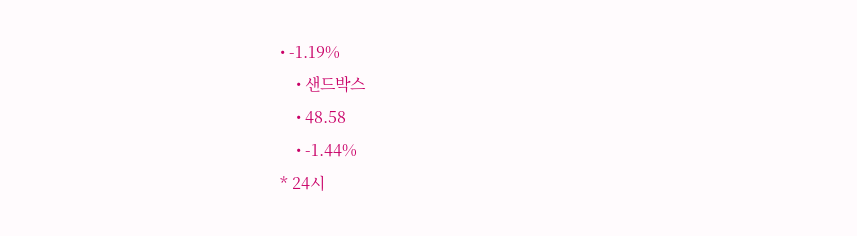• -1.19%
    • 샌드박스
    • 48.58
    • -1.44%
* 24시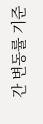간 변동률 기준